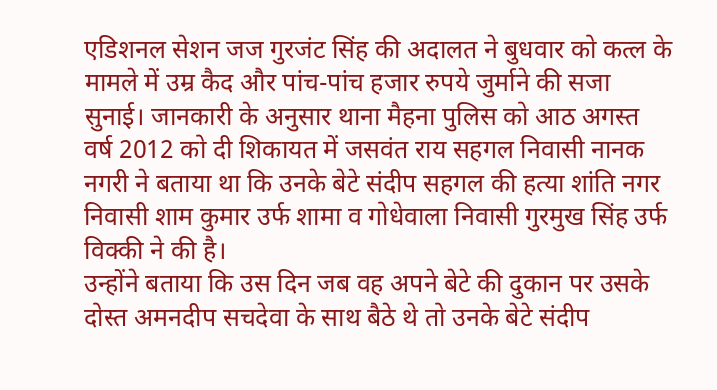एडिशनल सेशन जज गुरजंट सिंह की अदालत ने बुधवार को कत्ल के मामले में उम्र कैद और पांच-पांच हजार रुपये जुर्माने की सजा सुनाई। जानकारी के अनुसार थाना मैहना पुलिस को आठ अगस्त वर्ष 2012 को दी शिकायत में जसवंत राय सहगल निवासी नानक नगरी ने बताया था कि उनके बेटे संदीप सहगल की हत्या शांति नगर निवासी शाम कुमार उर्फ शामा व गोधेवाला निवासी गुरमुख सिंह उर्फ विक्की ने की है।
उन्होंने बताया कि उस दिन जब वह अपने बेटे की दुकान पर उसके दोस्त अमनदीप सचदेवा के साथ बैठे थे तो उनके बेटे संदीप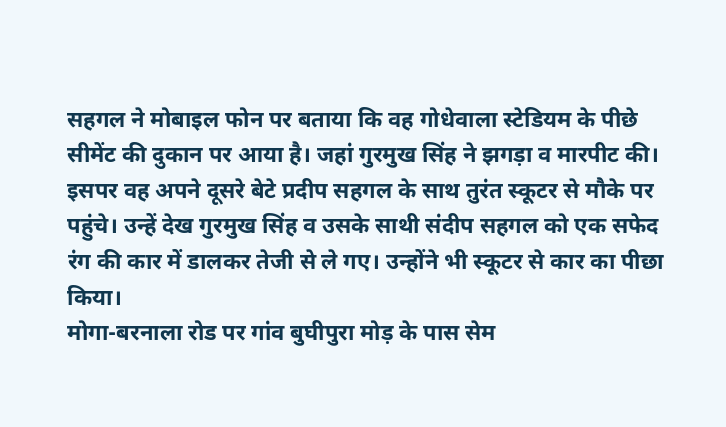सहगल ने मोबाइल फोन पर बताया कि वह गोधेवाला स्टेडियम के पीछे सीमेंट की दुकान पर आया है। जहां गुरमुख सिंह ने झगड़ा व मारपीट की। इसपर वह अपने दूसरे बेटे प्रदीप सहगल के साथ तुरंत स्कूटर से मौके पर पहुंचे। उन्हें देख गुरमुख सिंह व उसके साथी संदीप सहगल को एक सफेद रंग की कार में डालकर तेजी से ले गए। उन्होंने भी स्कूटर से कार का पीछा किया।
मोगा-बरनाला रोड पर गांव बुघीपुरा मोड़ के पास सेम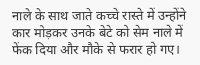नाले के साथ जाते कच्चे रास्ते में उन्होंने कार मोड़कर उनके बेटे को सेम नाले में फेंक दिया और मौके से फरार हो गए।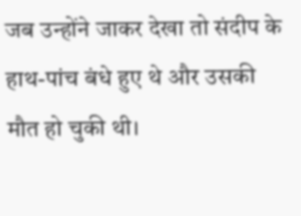जब उन्होंने जाकर देखा तो संदीप के हाथ-पांच बंधे हुए थे और उसकी मौत हो चुकी थी।